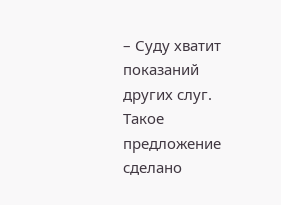– Суду хватит показаний других слуг. Такое предложение сделано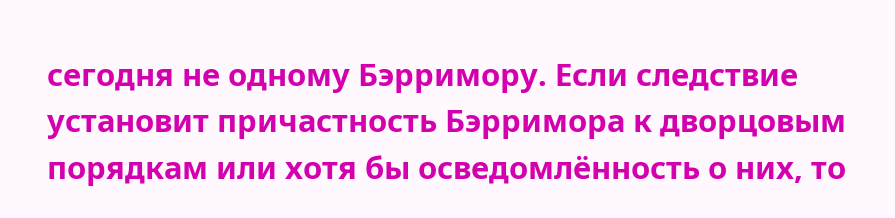сегодня не одному Бэрримору. Если следствие установит причастность Бэрримора к дворцовым порядкам или хотя бы осведомлённость о них, то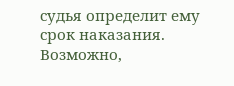судья определит ему срок наказания. Возможно,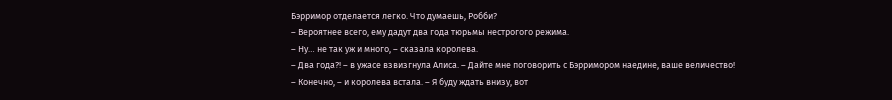Бэрримор отделается легко. Что думаешь, Робби?
– Вероятнее всего, ему дадут два года тюрьмы нестрогого режима.
– Ну… не так уж и много, – сказала королева.
– Два года?! – в ужасе взвизгнула Алиса. – Дайте мне поговорить с Бэрримором наедине, ваше величество!
– Конечно, – и королева встала. – Я буду ждать внизу, вот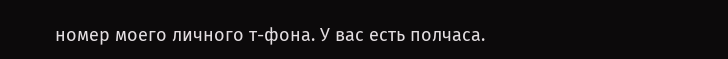номер моего личного т-фона. У вас есть полчаса.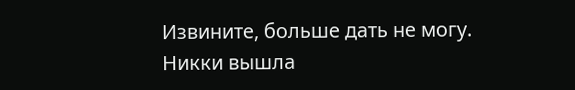Извините, больше дать не могу.
Никки вышла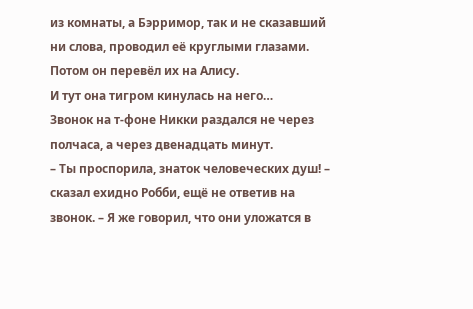из комнаты, а Бэрримор, так и не сказавший ни слова, проводил её круглыми глазами. Потом он перевёл их на Алису.
И тут она тигром кинулась на него…
Звонок на т-фоне Никки раздался не через полчаса, а через двенадцать минут.
– Ты проспорила, знаток человеческих душ! – сказал ехидно Робби, ещё не ответив на звонок. – Я же говорил, что они уложатся в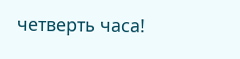четверть часа!